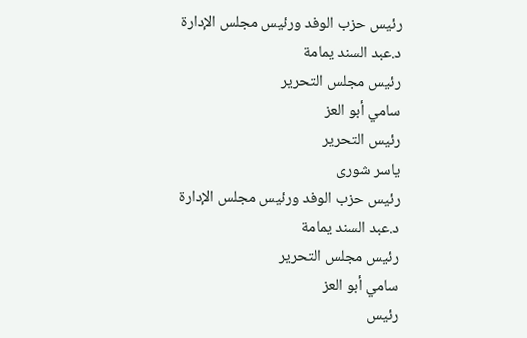رئيس حزب الوفد ورئيس مجلس الإدارة
د.عبد السند يمامة
رئيس مجلس التحرير
سامي أبو العز
رئيس التحرير
ياسر شورى
رئيس حزب الوفد ورئيس مجلس الإدارة
د.عبد السند يمامة
رئيس مجلس التحرير
سامي أبو العز
رئيس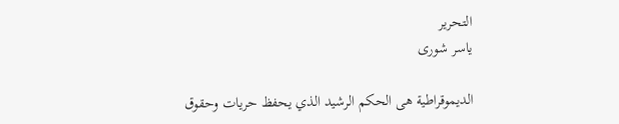التحرير
ياسر شورى

الديموقراطية هى الحكم الرشيد الذي يحفظ حريات وحقوق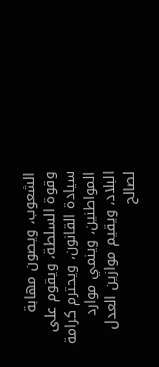الشعوب، ويصون مهابة وقوة السلطة، ويقوم على سيادة القانون، ويحترم كرامة المواطنين، وينمي موارد البلاد، ويقيم موازين العدل لصالح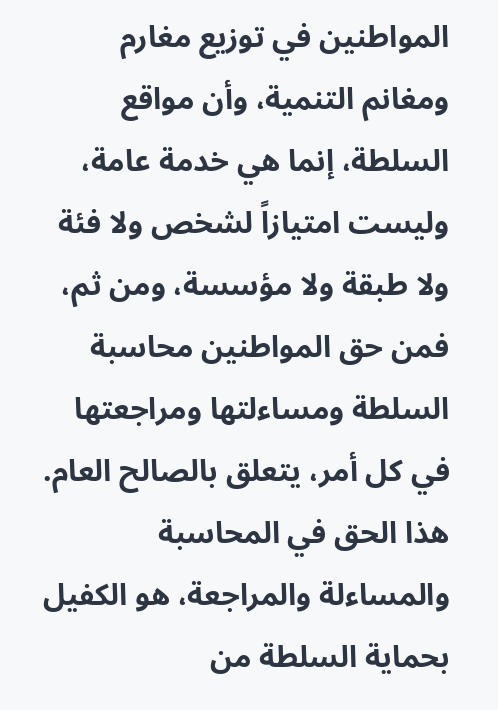المواطنين في توزيع مغارم ومغانم التنمية، وأن مواقع السلطة، إنما هي خدمة عامة، وليست امتيازاً لشخص ولا فئة ولا طبقة ولا مؤسسة، ومن ثم، فمن حق المواطنين محاسبة السلطة ومساءلتها ومراجعتها في كل أمر، يتعلق بالصالح العام. هذا الحق في المحاسبة والمساءلة والمراجعة، هو الكفيل بحماية السلطة من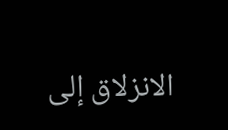الانزلاق إلى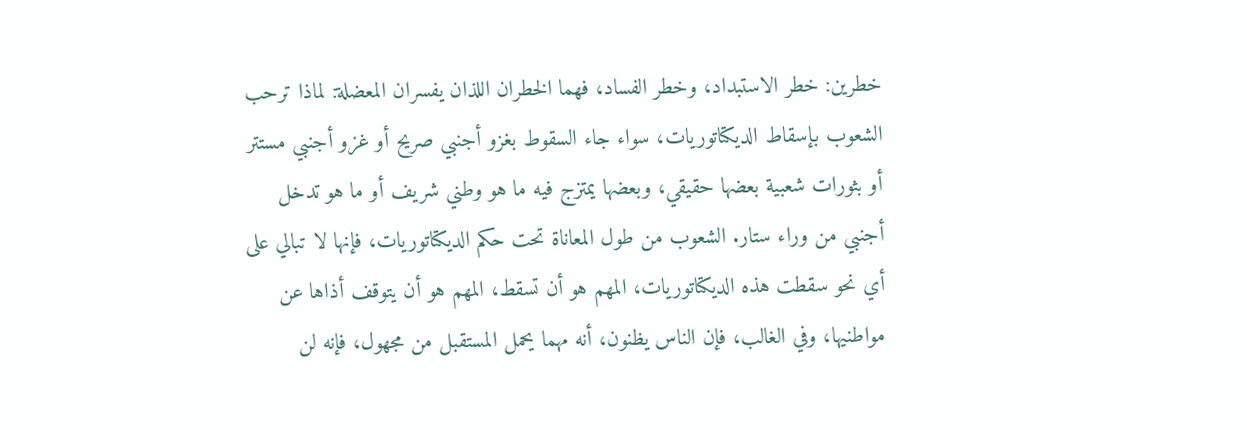خطرين: خطر الاستبداد، وخطر الفساد، فهما الخطران اللذان يفسران المعضلة: لماذا ترحب الشعوب بإسقاط الديكتاتوريات، سواء جاء السقوط بغزو أجنبي صريح أو غزو أجنبي مستتر أو بثورات شعبية بعضها حقيقي، وبعضها يمتزج فيه ما هو وطني شريف أو ما هو تدخل أجنبي من وراء ستار. الشعوب من طول المعاناة تحت حكم الديكتاتوريات، فإنها لا تبالي على أي نحو سقطت هذه الديكتاتوريات، المهم هو أن تسقط، المهم هو أن يتوقف أذاها عن مواطنيها، وفي الغالب، فإن الناس يظنون، أنه مهما يحمل المستقبل من مجهول، فإنه لن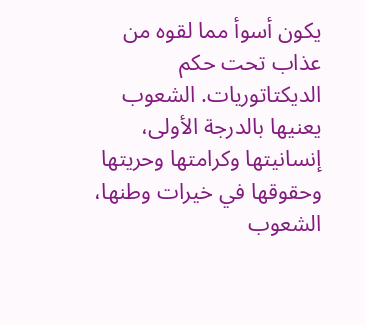يكون أسوأ مما لقوه من عذاب تحت حكم الديكتاتوريات. الشعوب يعنيها بالدرجة الأولى، إنسانيتها وكرامتها وحريتها وحقوقها في خيرات وطنها، الشعوب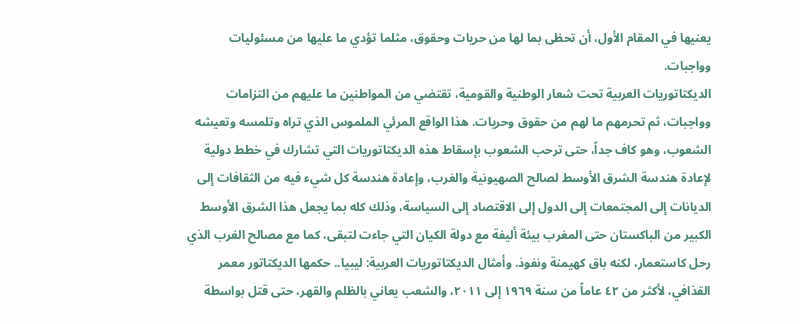يعنيها في المقام الأول، أن تحظى بما لها من حريات وحقوق، مثلما تؤدي ما عليها من مسئوليات وواجبات.
الديكتاتوريات العربية تحت شعار الوطنية والقومية، تقتضي من المواطنين ما عليهم من التزامات وواجبات، ثم تحرمهم ما لهم من حقوق وحريات. هذا الواقع المرئي الملموس الذي تراه وتلمسه وتعيشه الشعوب، وهو كاف جداً، حتى ترحب الشعوب بإسقاط هذه الديكتاتوريات التي تشارك في خطط دولية لإعادة هندسة الشرق الأوسط لصالح الصهيونية والغرب، وإعادة هندسة كل شيء فيه من الثقافات إلى الديانات إلى المجتمعات إلى الدول إلى الاقتصاد إلى السياسة، وذلك كله بما يجعل هذا الشرق الأوسط الكبير من الباكستان حتى المغرب بيئة أليفة مع دولة الكيان التي جاءت لتبقى، كما مع مصالح الغرب الذي رحل كاستعمار، لكنه باق كهيمنة ونفوذ. وأمثال الديكتاتوريات العربية: ليبيا.. حكمها الديكتاتور معمر القذافي، لأكثر من ٤٢ عاماً من سنة ١٩٦٩ إلى ٢٠١١، والشعب يعاني بالظلم والقهر، حتى قتل بواسطة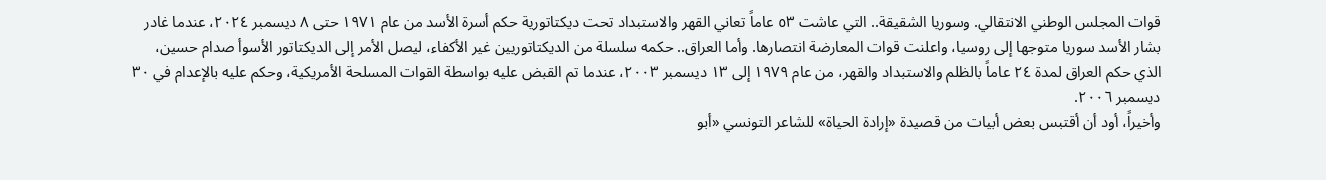قوات المجلس الوطني الانتقالي. وسوريا الشقيقة.. التي عاشت ٥٣ عاماً تعاني القهر والاستبداد تحت ديكتاتورية حكم أسرة الأسد من عام ١٩٧١ حتى ٨ ديسمبر ٢٠٢٤، عندما غادر بشار الأسد سوريا متوجها إلى روسيا، واعلنت قوات المعارضة انتصارها. وأما العراق.. حكمه سلسلة من الديكتاتوريين غير الأكفاء، ليصل الأمر إلى الديكتاتور الأسوأ صدام حسين، الذي حكم العراق لمدة ٢٤ عاماً بالظلم والاستبداد والقهر، من عام ١٩٧٩ إلى ١٣ ديسمبر ٢٠٠٣، عندما تم القبض عليه بواسطة القوات المسلحة الأمريكية، وحكم عليه بالإعدام في ٣٠ ديسمبر ٢٠٠٦.
وأخيراً، أود أن أقتبس بعض أبيات من قصيدة «إرادة الحياة» للشاعر التونسي «أبو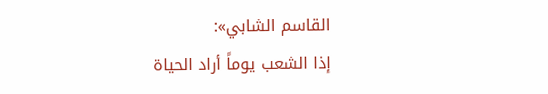القاسم الشابي»:
إذا الشعب يوماً أراد الحياة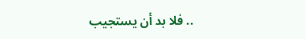.. فلا بد أن يستجيب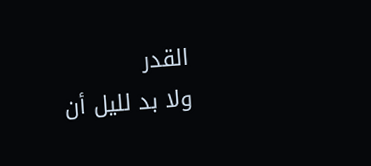القدر
ولا بد لليل أن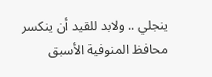ينجلي .. ولابد للقيد أن ينكسر
محافظ المنوفية الأسبق